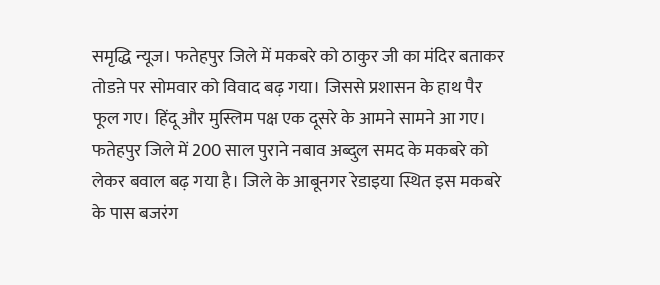समृद्धि न्यूज। फतेहपुर जिले में मकबरे को ठाकुर जी का मंदिर बताकर तोडऩे पर सोमवार को विवाद बढ़ गया। जिससे प्रशासन के हाथ पैर फूल गए। हिंदू और मुस्लिम पक्ष एक दूसरे के आमने सामने आ गए।
फतेहपुर जिले में 200 साल पुराने नबाव अब्दुल समद के मकबरे को लेकर बवाल बढ़ गया है। जिले के आबूनगर रेडाइया स्थित इस मकबरे के पास बजरंग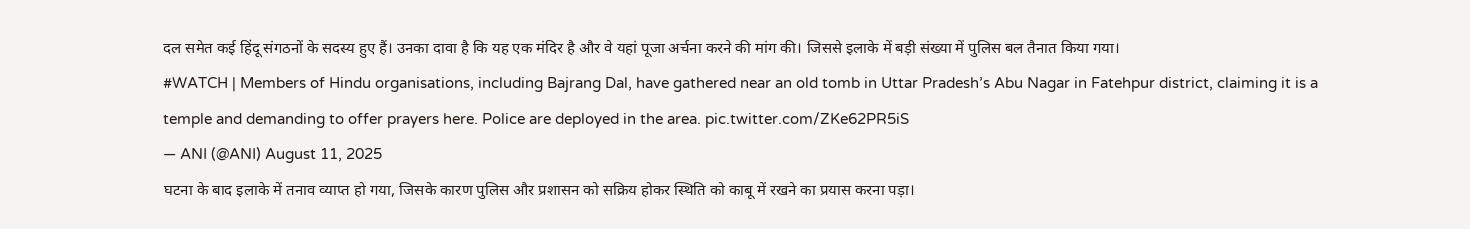दल समेत कई हिंदू संगठनों के सदस्य हुए हैं। उनका दावा है कि यह एक मंदिर है और वे यहां पूजा अर्चना करने की मांग की। जिससे इलाके में बड़ी संख्या में पुलिस बल तैनात किया गया।
#WATCH | Members of Hindu organisations, including Bajrang Dal, have gathered near an old tomb in Uttar Pradesh’s Abu Nagar in Fatehpur district, claiming it is a temple and demanding to offer prayers here. Police are deployed in the area. pic.twitter.com/ZKe62PR5iS
— ANI (@ANI) August 11, 2025
घटना के बाद इलाके में तनाव व्याप्त हो गया, जिसके कारण पुलिस और प्रशासन को सक्रिय होकर स्थिति को काबू में रखने का प्रयास करना पड़ा।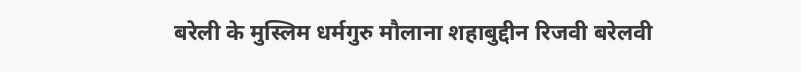बरेली के मुस्लिम धर्मगुरु मौलाना शहाबुद्दीन रिजवी बरेलवी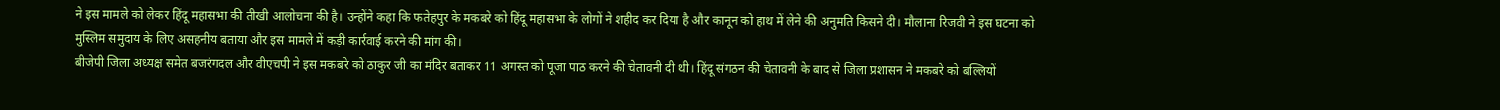ने इस मामले को लेकर हिंदू महासभा की तीखी आलोचना की है। उन्होंने कहा कि फतेहपुर के मकबरे को हिंदू महासभा के लोगों ने शहीद कर दिया है और कानून को हाथ में लेने की अनुमति किसने दी। मौलाना रिजवी ने इस घटना को मुस्लिम समुदाय के लिए असहनीय बताया और इस मामले में कड़ी कार्रवाई करने की मांग की।
बीजेपी जिला अध्यक्ष समेत बजरंगदल और वीएचपी ने इस मकबरे को ठाकुर जी का मंदिर बताकर 11 अगस्त को पूजा पाठ करने की चेतावनी दी थी। हिंदू संगठन की चेतावनी के बाद से जिला प्रशासन ने मकबरे को बल्लियों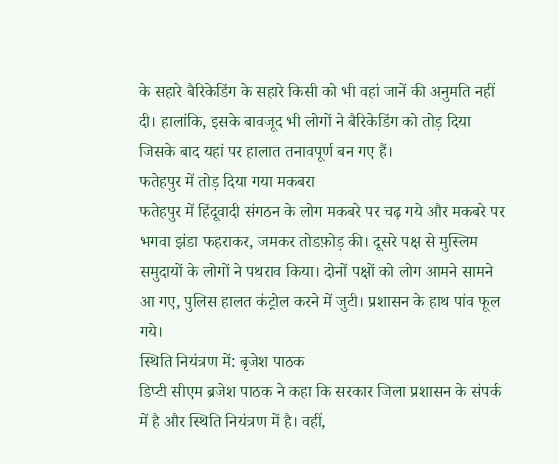के सहारे बैरिकेडिंग के सहारे किसी को भी वहां जानें की अनुमति नहीं दी। हालांकि, इसके बावजूद भी लोगों ने बैरिकेडिंग को तोड़ दिया जिसके बाद यहां पर हालात तनावपूर्ण बन गए हैं।
फतेहपुर में तोड़ दिया गया मकबरा
फतेहपुर में हिंदूवादी संगठन के लोग मकबरे पर चढ़ गये और मकबरे पर भगवा झंडा फहराकर, जमकर तोडफ़ोड़ की। दूसरे पक्ष से मुस्लिम समुदायों के लोगों ने पथराव किया। दोनों पक्षों को लोग आमने सामने आ गए, पुलिस हालत कंट्रोल करने में जुटी। प्रशासन के हाथ पांव फूल गये।
स्थिति नियंत्रण में: बृजेश पाठक
डिप्टी सीएम ब्रजेश पाठक ने कहा कि सरकार जिला प्रशासन के संपर्क में है और स्थिति नियंत्रण में है। वहीं,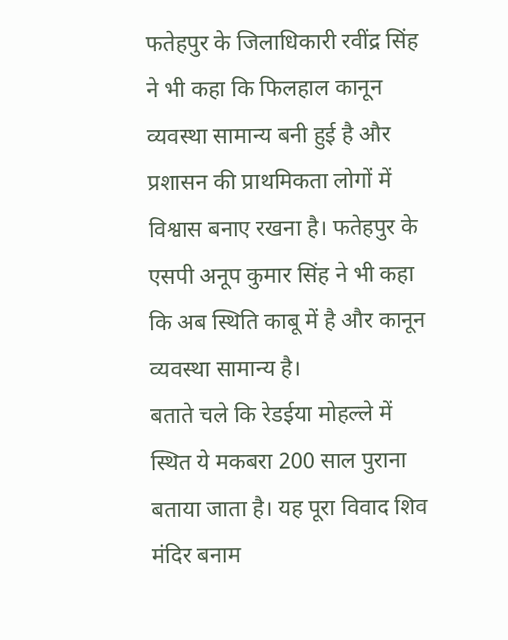फतेहपुर के जिलाधिकारी रवींद्र सिंह ने भी कहा कि फिलहाल कानून व्यवस्था सामान्य बनी हुई है और प्रशासन की प्राथमिकता लोगों में विश्वास बनाए रखना है। फतेहपुर के एसपी अनूप कुमार सिंह ने भी कहा कि अब स्थिति काबू में है और कानून व्यवस्था सामान्य है।
बताते चले कि रेडईया मोहल्ले में स्थित ये मकबरा 200 साल पुराना बताया जाता है। यह पूरा विवाद शिव मंदिर बनाम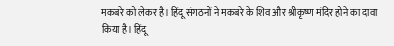मकबरे को लेकर है। हिंदू संगठनों ने मकबरे के शिव और श्रीकृष्ण मंदिर होने का दावा किया है। हिंदू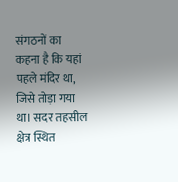संगठनों का कहना है कि यहां पहले मंदिर था, जिसे तोड़ा गया था। सदर तहसील क्षेत्र स्थित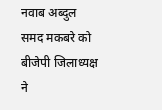नवाब अब्दुल समद मकबरे को बीजेपी जिलाध्यक्ष ने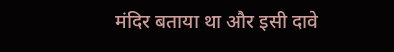मंदिर बताया था और इसी दावे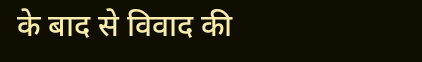के बाद से विवाद की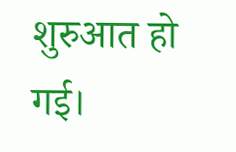शुरुआत हो गई।